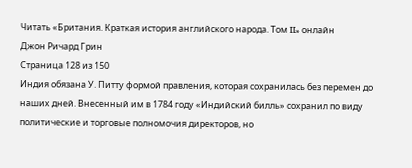Читать «Британия. Краткая история английского народа. Том II» онлайн
Джон Ричард Грин
Страница 128 из 150
Индия обязана У. Питту формой правления, которая сохранилась без перемен до наших дней. Внесенный им в 1784 году «Индийский билль» сохранил по виду политические и торговые полномочия директоров, но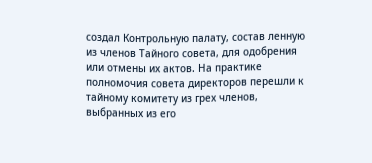создал Контрольную палату, состав ленную из членов Тайного совета, для одобрения или отмены их актов. На практике полномочия совета директоров перешли к тайному комитету из грех членов, выбранных из его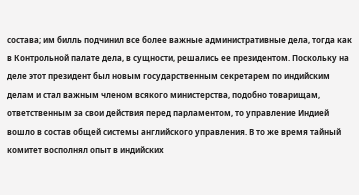состава; им билль подчинил все более важные административные дела, тогда как в Контрольной палате дела, в сущности, решались ее президентом. Поскольку на деле этот президент был новым государственным секретарем по индийским делам и стал важным членом всякого министерства, подобно товарищам, ответственным за свои действия перед парламентом, то управление Индией вошло в состав общей системы английского управления. В то же время тайный комитет восполнял опыт в индийских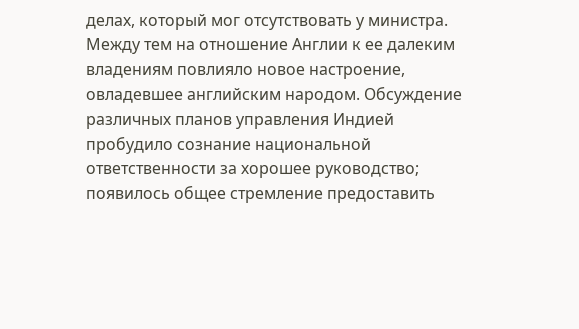делах, который мог отсутствовать у министра. Между тем на отношение Англии к ее далеким владениям повлияло новое настроение, овладевшее английским народом. Обсуждение различных планов управления Индией пробудило сознание национальной ответственности за хорошее руководство; появилось общее стремление предоставить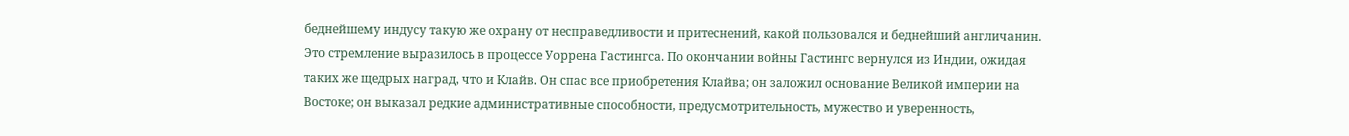беднейшему индусу такую же охрану от несправедливости и притеснений, какой пользовался и беднейший англичанин. Это стремление выразилось в процессе Уоррена Гастингса. По окончании войны Гастингс вернулся из Индии, ожидая таких же щедрых наград, что и Клайв. Он спас все приобретения Клайва; он заложил основание Великой империи на Востоке; он выказал редкие административные способности, предусмотрительность, мужество и уверенность,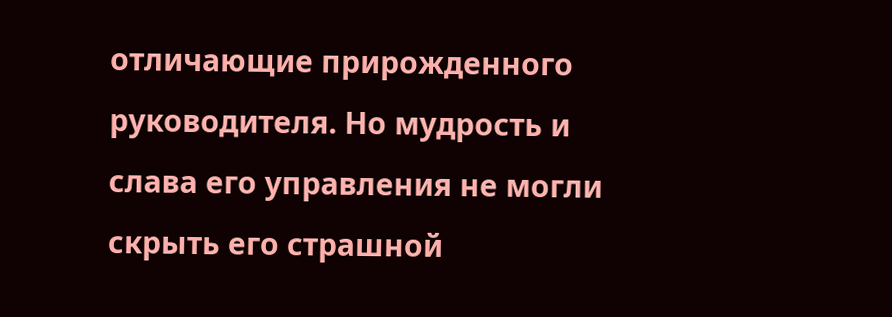отличающие прирожденного руководителя. Но мудрость и слава его управления не могли скрыть его страшной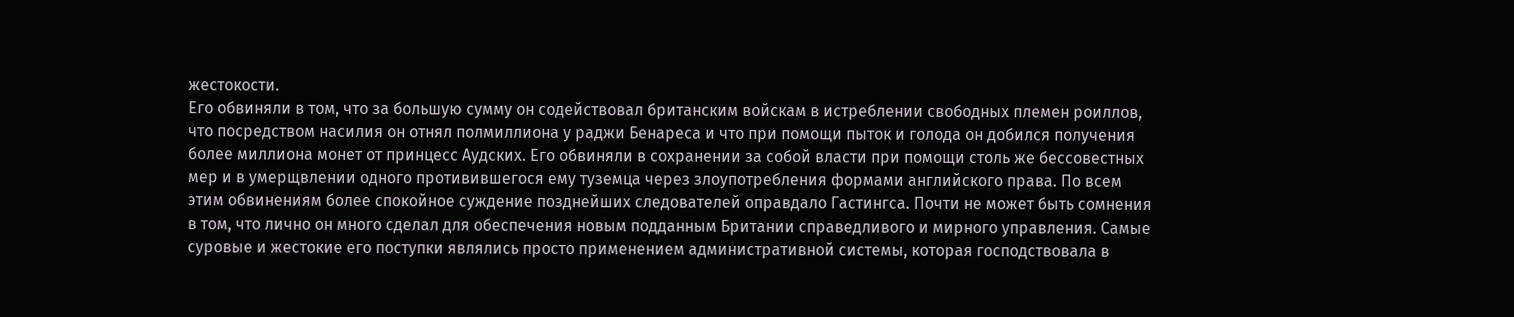жестокости.
Его обвиняли в том, что за большую сумму он содействовал британским войскам в истреблении свободных племен роиллов, что посредством насилия он отнял полмиллиона у раджи Бенареса и что при помощи пыток и голода он добился получения более миллиона монет от принцесс Аудских. Его обвиняли в сохранении за собой власти при помощи столь же бессовестных мер и в умерщвлении одного противившегося ему туземца через злоупотребления формами английского права. По всем этим обвинениям более спокойное суждение позднейших следователей оправдало Гастингса. Почти не может быть сомнения в том, что лично он много сделал для обеспечения новым подданным Британии справедливого и мирного управления. Самые суровые и жестокие его поступки являлись просто применением административной системы, которая господствовала в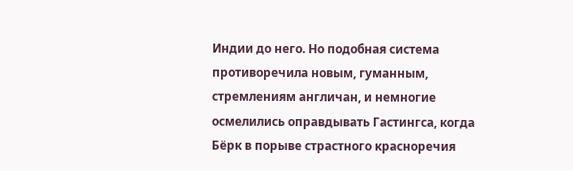Индии до него. Но подобная система противоречила новым, гуманным, стремлениям англичан, и немногие осмелились оправдывать Гастингса, когда Бёрк в порыве страстного красноречия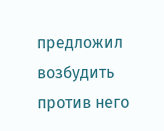предложил возбудить против него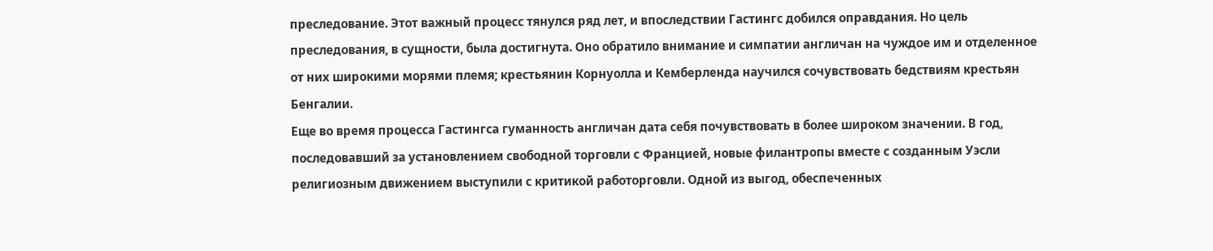преследование. Этот важный процесс тянулся ряд лет, и впоследствии Гастингс добился оправдания. Но цель преследования, в сущности, была достигнута. Оно обратило внимание и симпатии англичан на чуждое им и отделенное от них широкими морями племя; крестьянин Корнуолла и Кемберленда научился сочувствовать бедствиям крестьян Бенгалии.
Еще во время процесса Гастингса гуманность англичан дата себя почувствовать в более широком значении. В год, последовавший за установлением свободной торговли с Францией, новые филантропы вместе с созданным Уэсли религиозным движением выступили с критикой работорговли. Одной из выгод, обеспеченных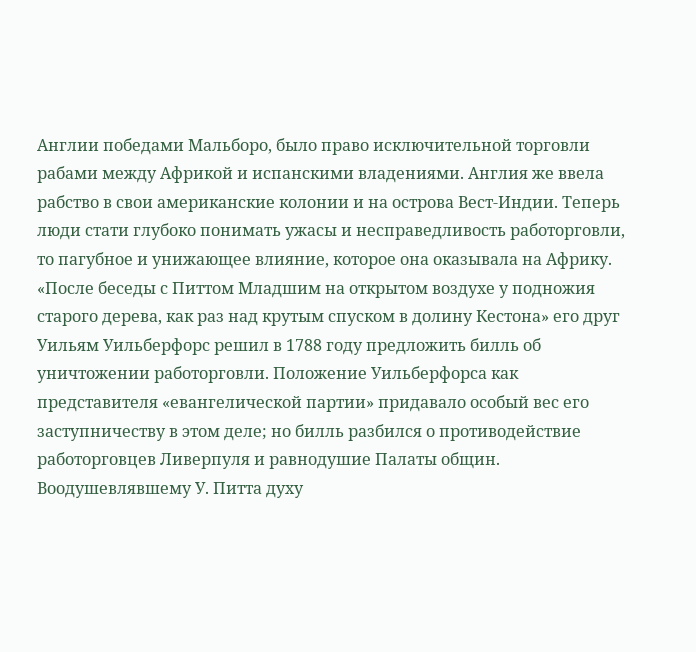Англии победами Мальборо, было право исключительной торговли рабами между Африкой и испанскими владениями. Англия же ввела рабство в свои американские колонии и на острова Вест-Индии. Теперь люди стати глубоко понимать ужасы и несправедливость работорговли, то пагубное и унижающее влияние, которое она оказывала на Африку. «После беседы с Питтом Младшим на открытом воздухе у подножия старого дерева, как раз над крутым спуском в долину Кестона» его друг Уильям Уильберфорс решил в 1788 году предложить билль об уничтожении работорговли. Положение Уильберфорса как представителя «евангелической партии» придавало особый вес его заступничеству в этом деле; но билль разбился о противодействие работорговцев Ливерпуля и равнодушие Палаты общин. Воодушевлявшему У. Питта духу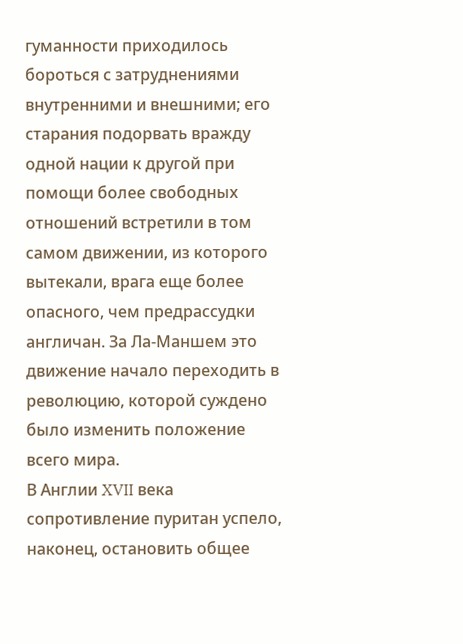гуманности приходилось бороться с затруднениями внутренними и внешними; его старания подорвать вражду одной нации к другой при помощи более свободных отношений встретили в том самом движении, из которого вытекали, врага еще более опасного, чем предрассудки англичан. За Ла-Маншем это движение начало переходить в революцию, которой суждено было изменить положение всего мира.
В Англии XVII века сопротивление пуритан успело, наконец, остановить общее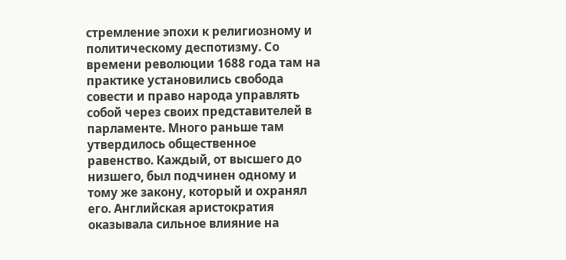стремление эпохи к религиозному и политическому деспотизму. Со времени революции 1688 года там на практике установились свобода совести и право народа управлять собой через своих представителей в парламенте. Много раньше там утвердилось общественное равенство. Каждый, от высшего до низшего, был подчинен одному и тому же закону, который и охранял его. Английская аристократия оказывала сильное влияние на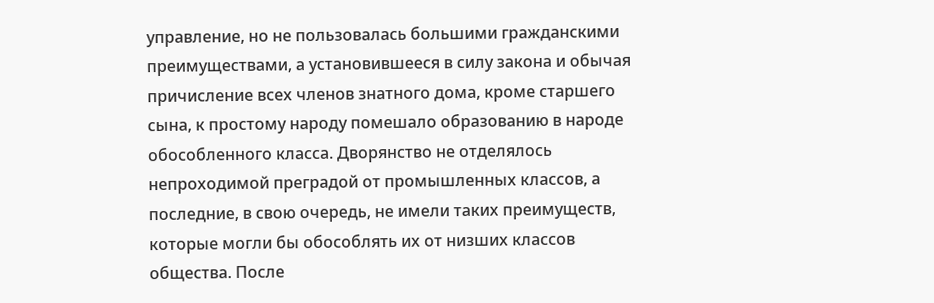управление, но не пользовалась большими гражданскими преимуществами, а установившееся в силу закона и обычая причисление всех членов знатного дома, кроме старшего сына, к простому народу помешало образованию в народе обособленного класса. Дворянство не отделялось непроходимой преградой от промышленных классов, а последние, в свою очередь, не имели таких преимуществ, которые могли бы обособлять их от низших классов общества. После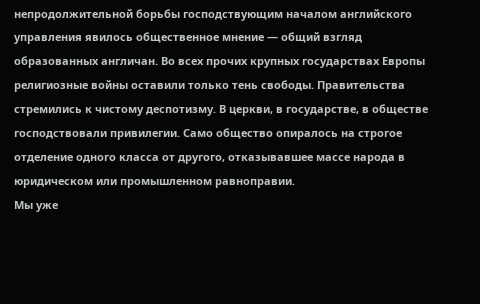непродолжительной борьбы господствующим началом английского управления явилось общественное мнение — общий взгляд образованных англичан. Во всех прочих крупных государствах Европы религиозные войны оставили только тень свободы. Правительства стремились к чистому деспотизму. В церкви, в государстве, в обществе господствовали привилегии. Само общество опиралось на строгое отделение одного класса от другого, отказывавшее массе народа в юридическом или промышленном равноправии.
Мы уже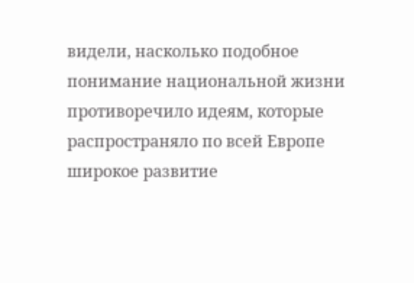видели, насколько подобное понимание национальной жизни противоречило идеям, которые распространяло по всей Европе широкое развитие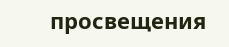просвещения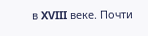в XVIII веке. Почти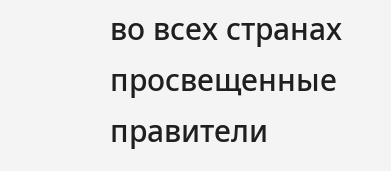во всех странах просвещенные правители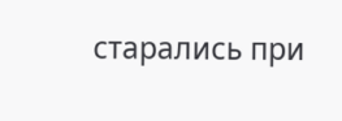старались при